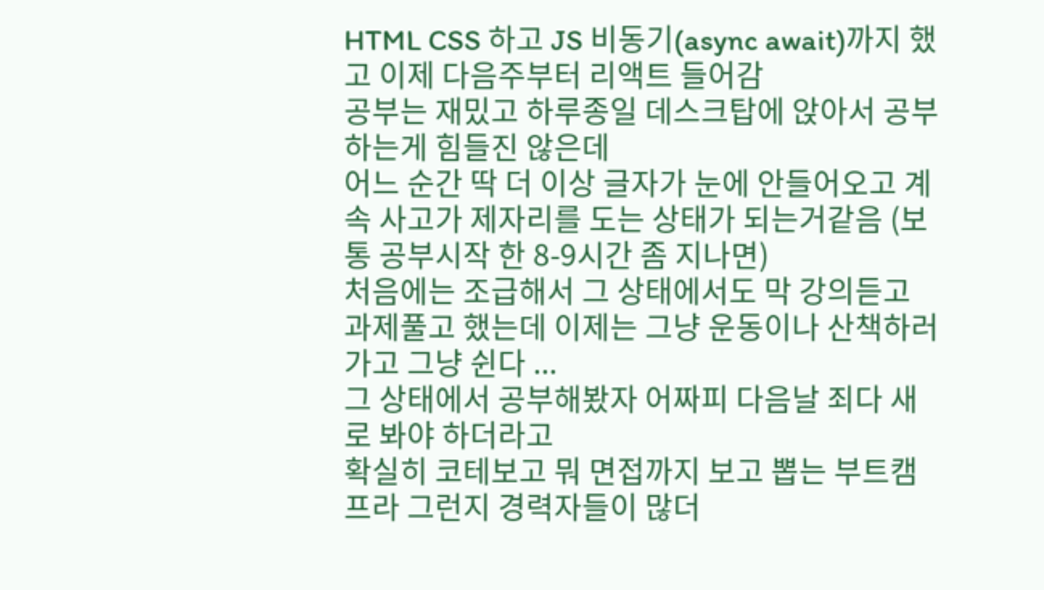HTML CSS 하고 JS 비동기(async await)까지 했고 이제 다음주부터 리액트 들어감
공부는 재밌고 하루종일 데스크탑에 앉아서 공부하는게 힘들진 않은데
어느 순간 딱 더 이상 글자가 눈에 안들어오고 계속 사고가 제자리를 도는 상태가 되는거같음 (보통 공부시작 한 8-9시간 좀 지나면)
처음에는 조급해서 그 상태에서도 막 강의듣고 과제풀고 했는데 이제는 그냥 운동이나 산책하러 가고 그냥 쉰다 ...
그 상태에서 공부해봤자 어짜피 다음날 죄다 새로 봐야 하더라고
확실히 코테보고 뭐 면접까지 보고 뽑는 부트캠프라 그런지 경력자들이 많더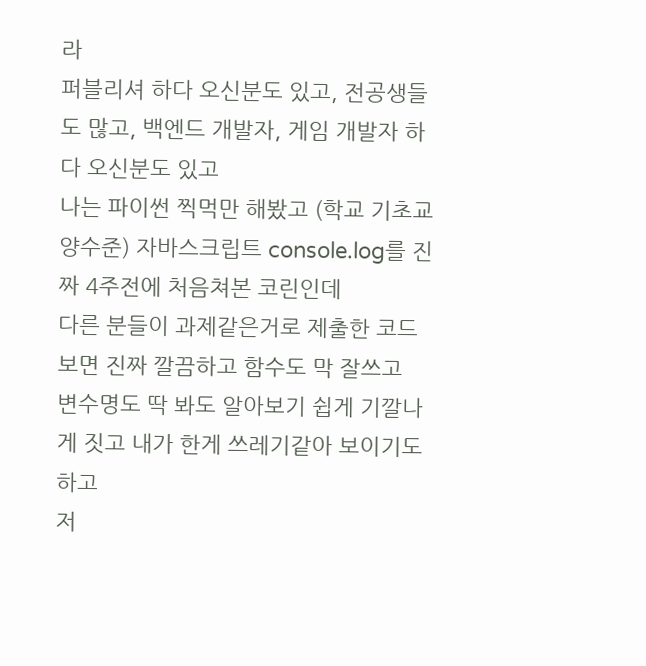라
퍼블리셔 하다 오신분도 있고, 전공생들도 많고, 백엔드 개발자, 게임 개발자 하다 오신분도 있고
나는 파이썬 찍먹만 해봤고 (학교 기초교양수준) 자바스크립트 console.log를 진짜 4주전에 처음쳐본 코린인데
다른 분들이 과제같은거로 제출한 코드 보면 진짜 깔끔하고 함수도 막 잘쓰고
변수명도 딱 봐도 알아보기 쉽게 기깔나게 짓고 내가 한게 쓰레기같아 보이기도 하고
저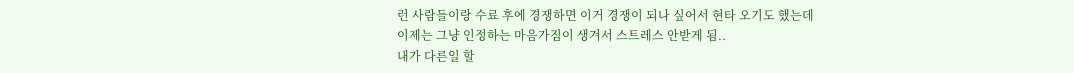런 사람들이랑 수료 후에 경쟁하면 이거 경쟁이 되나 싶어서 현타 오기도 했는데
이제는 그냥 인정하는 마음가짐이 생겨서 스트레스 안받게 됨..
내가 다른일 할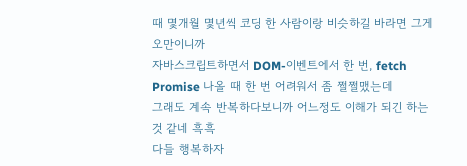때 몇개월 몇년씩 코딩 한 사람이랑 비슷하길 바라면 그게 오만이니까
자바스크립트하면서 DOM-이벤트에서 한 번, fetch Promise 나올 때 한 번 어려워서 좀 쩔쩔맸는데
그래도 계속 반복하다보니까 어느정도 이해가 되긴 하는 것 같네 흑흑
다들 행복하자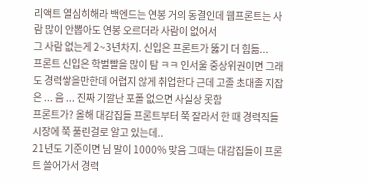리액트 열심히해라 백엔드는 연봉 거의 동결인데 웹프론트는 사람 많이 안뽑아도 연봉 오르더라 사람이 없어서
그 사람 없는게 2~3년차지. 신입은 프론트가 뚫기 더 힘듦...
프론트 신입은 학벌빨을 많이 탐 ㅋㅋ 인서울 중상위권이면 그래도 경력쌓을만한데 어렵지 않게 취업한다 근데 고졸 초대졸 지잡은 ... 음 ... 진짜 기깔난 포폴 없으면 사실상 못함
프론트가? 올해 대감집들 프론트부터 쭉 잘라서 한 때 경력직들 시장에 쭉 풀린걸로 알고 있는데..
21년도 기준이면 님 말이 1000% 맞음 그때는 대감집들이 프론트 쓸어가서 경력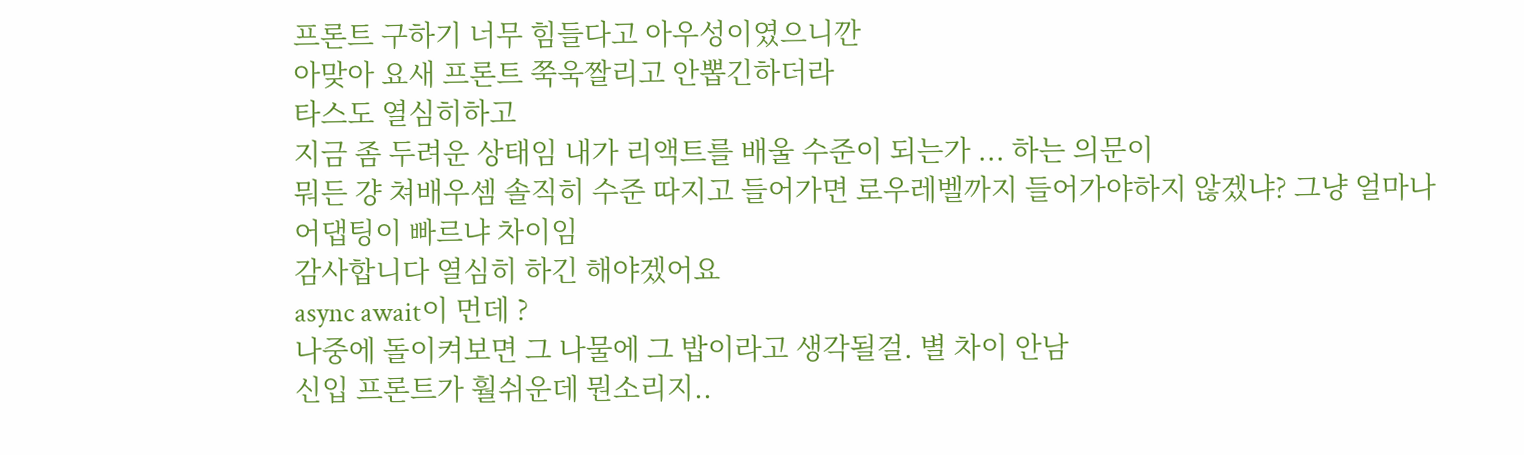프론트 구하기 너무 힘들다고 아우성이였으니깐
아맞아 요새 프론트 쭉욱짤리고 안뽑긴하더라
타스도 열심히하고
지금 좀 두려운 상태임 내가 리액트를 배울 수준이 되는가 ... 하는 의문이
뭐든 걍 쳐배우셈 솔직히 수준 따지고 들어가면 로우레벨까지 들어가야하지 않겠냐? 그냥 얼마나 어댑팅이 빠르냐 차이임
감사합니다 열심히 하긴 해야겠어요
async await이 먼데 ?
나중에 돌이켜보면 그 나물에 그 밥이라고 생각될걸. 별 차이 안남
신입 프론트가 훨쉬운데 뭔소리지..